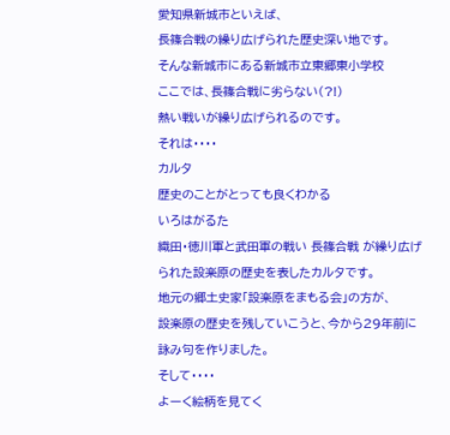愛知県新城市といえば、
長篠合戦の繰り広げられた歴史深い地です。
そんな新城市にある新城市立東郷東小学校
ここでは、長篠合戦に劣らない(?!)
熱い戦いが繰り広げられるのです。
それは・・・・
カルタ
歴史のことがとっても良くわかる
いろはがるた
織田・徳川軍と武田軍の戦い 長篠合戦 が繰り広げられた設楽原の歴史を表したカルタです。
地元の郷土史家「設楽原をまもる会」の方が、
設楽原の歴史を残していこうと、今から29年前に詠み句を作りました。
そして・・・・
よーく絵柄を見てく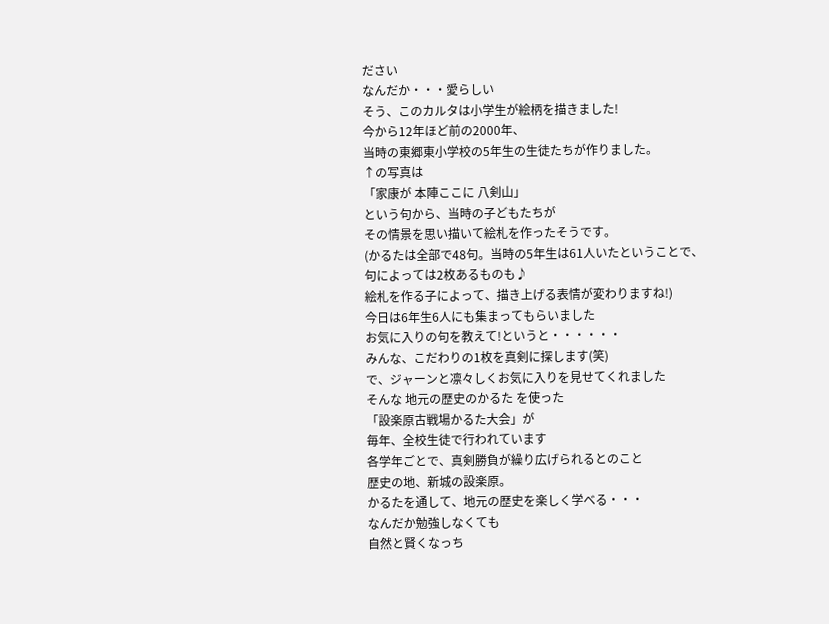ださい
なんだか・・・愛らしい
そう、このカルタは小学生が絵柄を描きました!
今から12年ほど前の2000年、
当時の東郷東小学校の5年生の生徒たちが作りました。
↑の写真は
「家康が 本陣ここに 八剣山」
という句から、当時の子どもたちが
その情景を思い描いて絵札を作ったそうです。
(かるたは全部で48句。当時の5年生は61人いたということで、
句によっては2枚あるものも♪
絵札を作る子によって、描き上げる表情が変わりますね!)
今日は6年生6人にも集まってもらいました
お気に入りの句を教えて!というと・・・・・・
みんな、こだわりの1枚を真剣に探します(笑)
で、ジャーンと凛々しくお気に入りを見せてくれました
そんな 地元の歴史のかるた を使った
「設楽原古戦場かるた大会」が
毎年、全校生徒で行われています
各学年ごとで、真剣勝負が繰り広げられるとのこと
歴史の地、新城の設楽原。
かるたを通して、地元の歴史を楽しく学べる・・・
なんだか勉強しなくても
自然と賢くなっち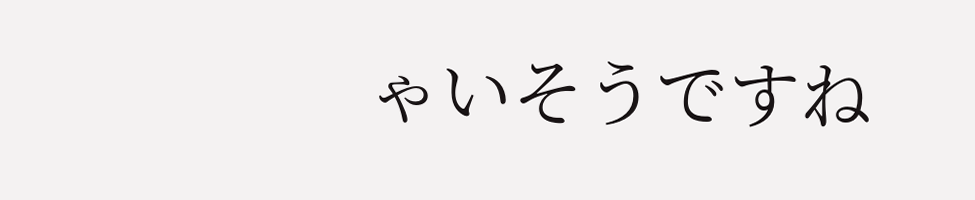ゃいそうですね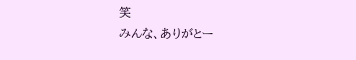笑
みんな、ありがとー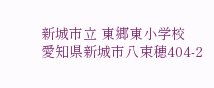新城市立 東郷東小学校
愛知県新城市八束穂404-2